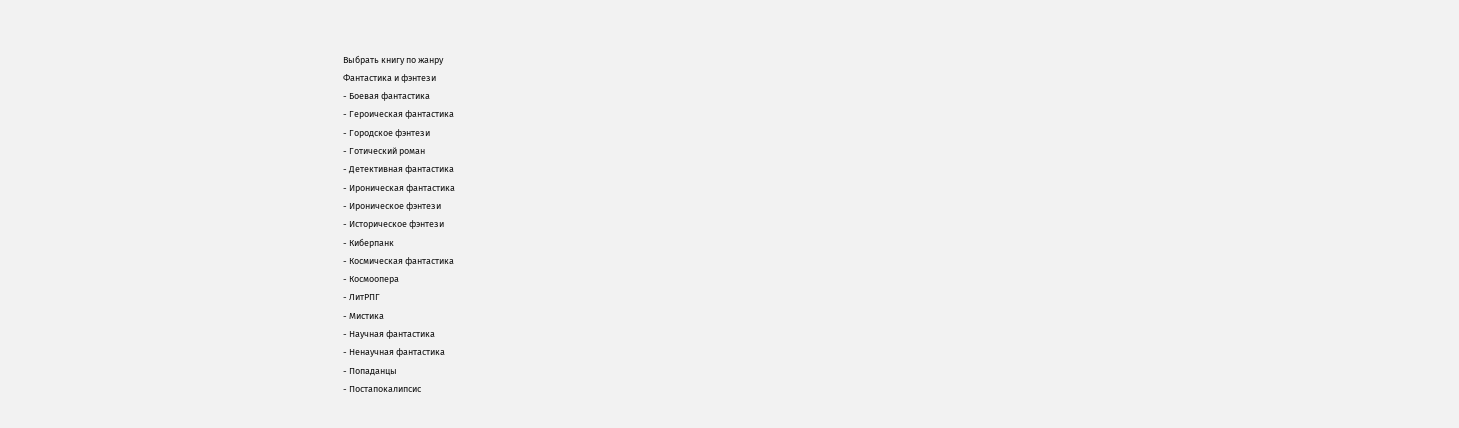Выбрать книгу по жанру
Фантастика и фэнтези
- Боевая фантастика
- Героическая фантастика
- Городское фэнтези
- Готический роман
- Детективная фантастика
- Ироническая фантастика
- Ироническое фэнтези
- Историческое фэнтези
- Киберпанк
- Космическая фантастика
- Космоопера
- ЛитРПГ
- Мистика
- Научная фантастика
- Ненаучная фантастика
- Попаданцы
- Постапокалипсис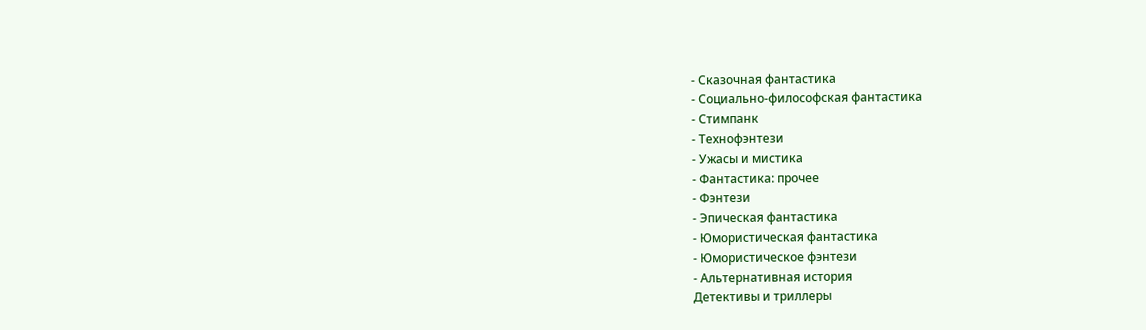- Сказочная фантастика
- Социально-философская фантастика
- Стимпанк
- Технофэнтези
- Ужасы и мистика
- Фантастика: прочее
- Фэнтези
- Эпическая фантастика
- Юмористическая фантастика
- Юмористическое фэнтези
- Альтернативная история
Детективы и триллеры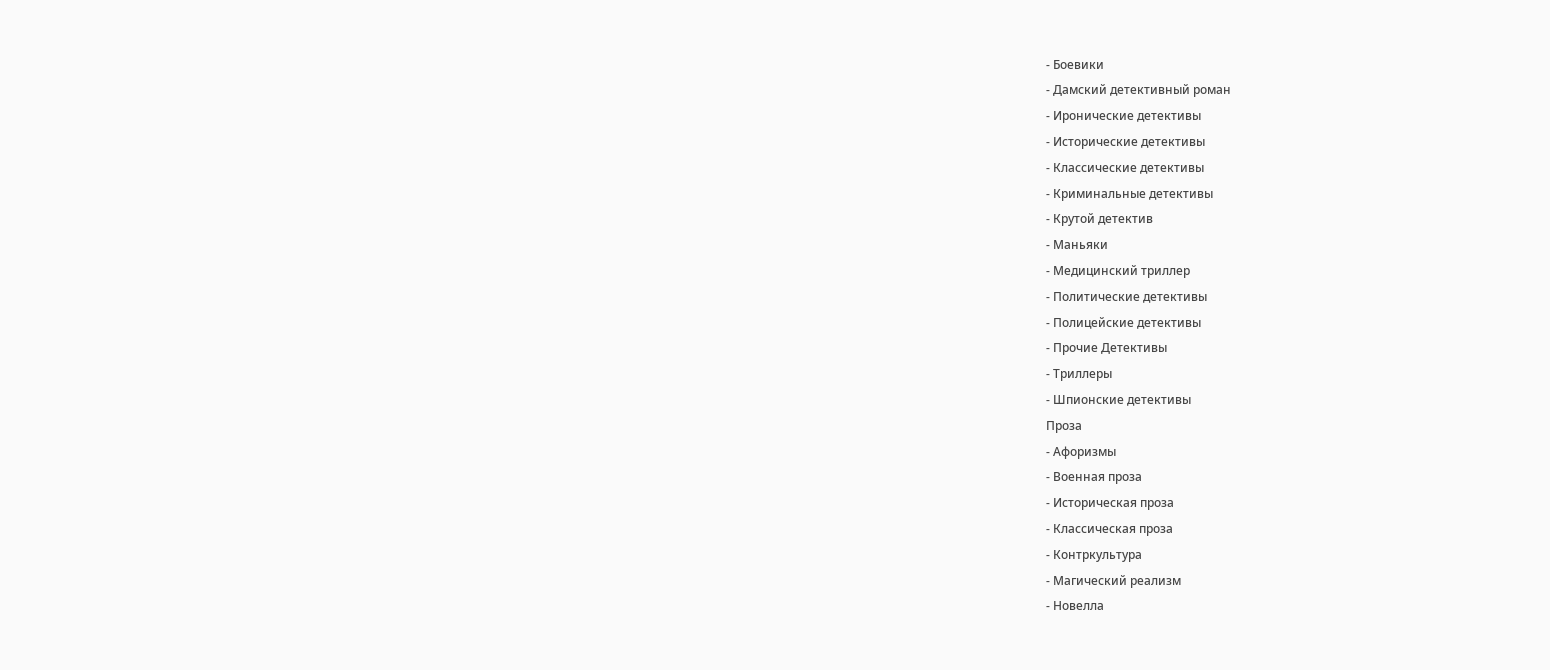- Боевики
- Дамский детективный роман
- Иронические детективы
- Исторические детективы
- Классические детективы
- Криминальные детективы
- Крутой детектив
- Маньяки
- Медицинский триллер
- Политические детективы
- Полицейские детективы
- Прочие Детективы
- Триллеры
- Шпионские детективы
Проза
- Афоризмы
- Военная проза
- Историческая проза
- Классическая проза
- Контркультура
- Магический реализм
- Новелла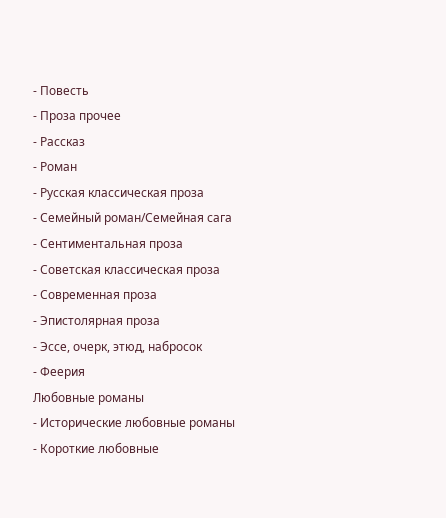- Повесть
- Проза прочее
- Рассказ
- Роман
- Русская классическая проза
- Семейный роман/Семейная сага
- Сентиментальная проза
- Советская классическая проза
- Современная проза
- Эпистолярная проза
- Эссе, очерк, этюд, набросок
- Феерия
Любовные романы
- Исторические любовные романы
- Короткие любовные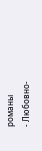романы
- Любовно-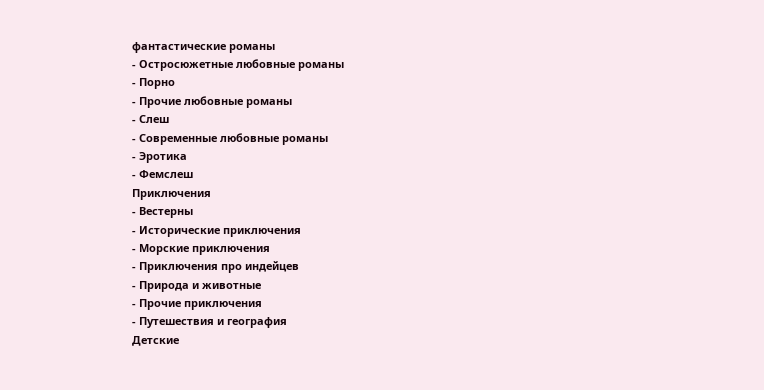фантастические романы
- Остросюжетные любовные романы
- Порно
- Прочие любовные романы
- Слеш
- Современные любовные романы
- Эротика
- Фемслеш
Приключения
- Вестерны
- Исторические приключения
- Морские приключения
- Приключения про индейцев
- Природа и животные
- Прочие приключения
- Путешествия и география
Детские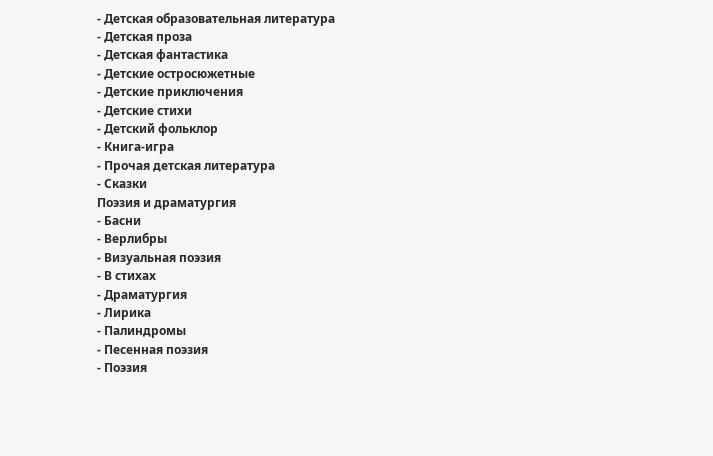- Детская образовательная литература
- Детская проза
- Детская фантастика
- Детские остросюжетные
- Детские приключения
- Детские стихи
- Детский фольклор
- Книга-игра
- Прочая детская литература
- Сказки
Поэзия и драматургия
- Басни
- Верлибры
- Визуальная поэзия
- В стихах
- Драматургия
- Лирика
- Палиндромы
- Песенная поэзия
- Поэзия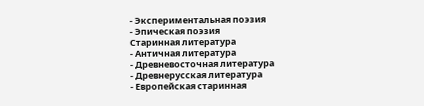- Экспериментальная поэзия
- Эпическая поэзия
Старинная литература
- Античная литература
- Древневосточная литература
- Древнерусская литература
- Европейская старинная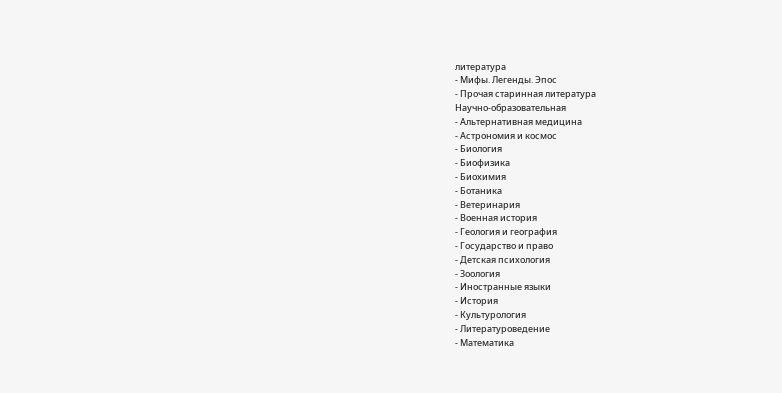литература
- Мифы. Легенды. Эпос
- Прочая старинная литература
Научно-образовательная
- Альтернативная медицина
- Астрономия и космос
- Биология
- Биофизика
- Биохимия
- Ботаника
- Ветеринария
- Военная история
- Геология и география
- Государство и право
- Детская психология
- Зоология
- Иностранные языки
- История
- Культурология
- Литературоведение
- Математика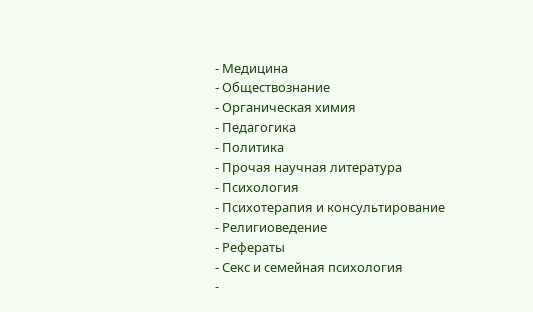- Медицина
- Обществознание
- Органическая химия
- Педагогика
- Политика
- Прочая научная литература
- Психология
- Психотерапия и консультирование
- Религиоведение
- Рефераты
- Секс и семейная психология
-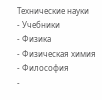Технические науки
- Учебники
- Физика
- Физическая химия
- Философия
-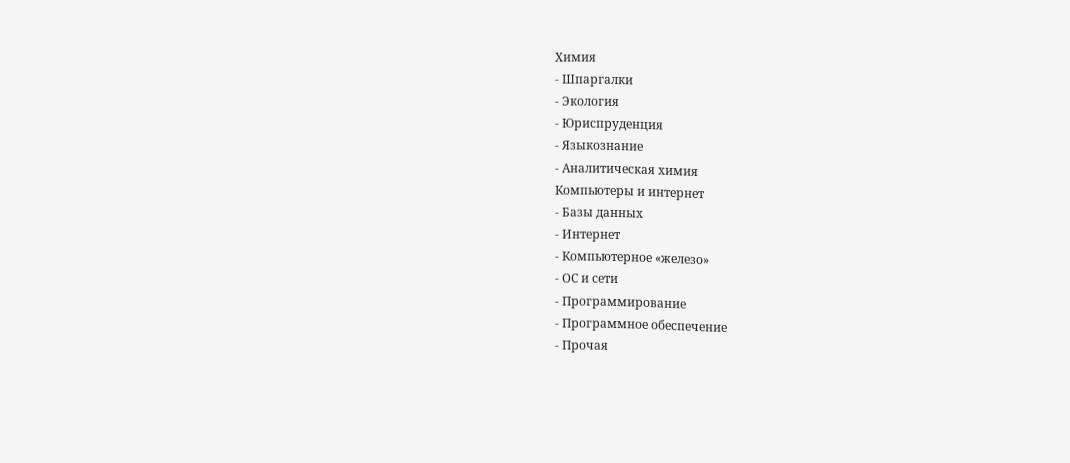Химия
- Шпаргалки
- Экология
- Юриспруденция
- Языкознание
- Аналитическая химия
Компьютеры и интернет
- Базы данных
- Интернет
- Компьютерное «железо»
- ОС и сети
- Программирование
- Программное обеспечение
- Прочая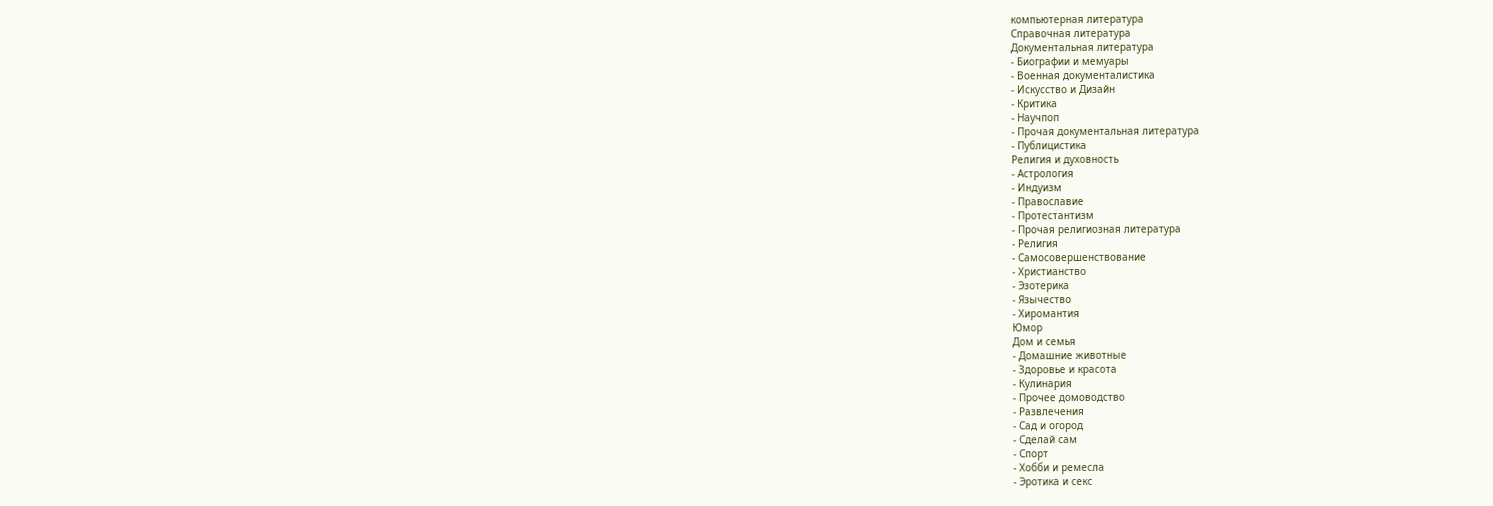компьютерная литература
Справочная литература
Документальная литература
- Биографии и мемуары
- Военная документалистика
- Искусство и Дизайн
- Критика
- Научпоп
- Прочая документальная литература
- Публицистика
Религия и духовность
- Астрология
- Индуизм
- Православие
- Протестантизм
- Прочая религиозная литература
- Религия
- Самосовершенствование
- Христианство
- Эзотерика
- Язычество
- Хиромантия
Юмор
Дом и семья
- Домашние животные
- Здоровье и красота
- Кулинария
- Прочее домоводство
- Развлечения
- Сад и огород
- Сделай сам
- Спорт
- Хобби и ремесла
- Эротика и секс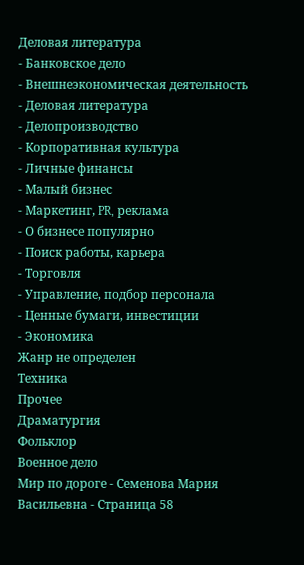Деловая литература
- Банковское дело
- Внешнеэкономическая деятельность
- Деловая литература
- Делопроизводство
- Корпоративная культура
- Личные финансы
- Малый бизнес
- Маркетинг, PR, реклама
- О бизнесе популярно
- Поиск работы, карьера
- Торговля
- Управление, подбор персонала
- Ценные бумаги, инвестиции
- Экономика
Жанр не определен
Техника
Прочее
Драматургия
Фольклор
Военное дело
Мир по дороге - Семенова Мария Васильевна - Страница 58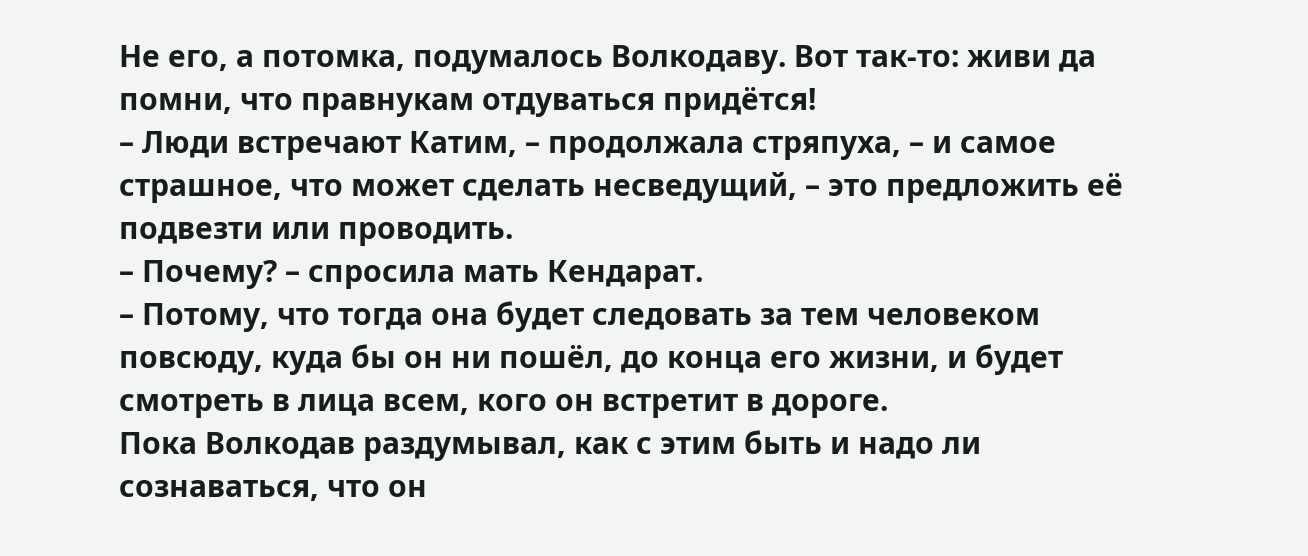Не его, а потомка, подумалось Волкодаву. Вот так-то: живи да помни, что правнукам отдуваться придётся!
– Люди встречают Катим, – продолжала стряпуха, – и самое страшное, что может сделать несведущий, – это предложить её подвезти или проводить.
– Почему? – спросила мать Кендарат.
– Потому, что тогда она будет следовать за тем человеком повсюду, куда бы он ни пошёл, до конца его жизни, и будет смотреть в лица всем, кого он встретит в дороге.
Пока Волкодав раздумывал, как с этим быть и надо ли сознаваться, что он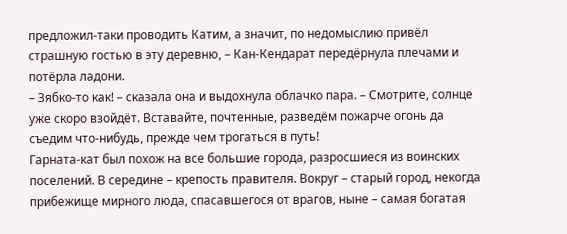предложил-таки проводить Катим, а значит, по недомыслию привёл страшную гостью в эту деревню, – Кан-Кендарат передёрнула плечами и потёрла ладони.
– Зябко-то как! – сказала она и выдохнула облачко пара. – Смотрите, солнце уже скоро взойдёт. Вставайте, почтенные, разведём пожарче огонь да съедим что-нибудь, прежде чем трогаться в путь!
Гарната-кат был похож на все большие города, разросшиеся из воинских поселений. В середине – крепость правителя. Вокруг – старый город, некогда прибежище мирного люда, спасавшегося от врагов, ныне – самая богатая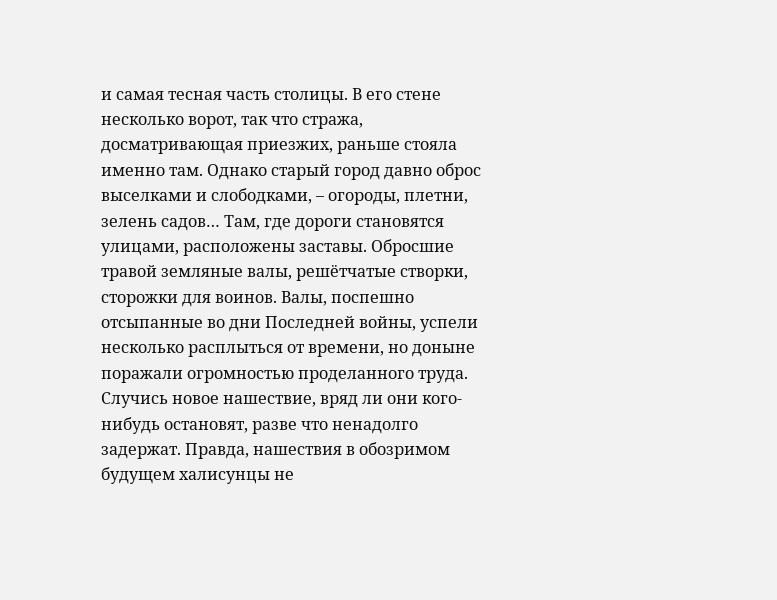и самая тесная часть столицы. В его стене несколько ворот, так что стража, досматривающая приезжих, раньше стояла именно там. Однако старый город давно оброс выселками и слободками, – огороды, плетни, зелень садов… Там, где дороги становятся улицами, расположены заставы. Обросшие травой земляные валы, решётчатые створки, сторожки для воинов. Валы, поспешно отсыпанные во дни Последней войны, успели несколько расплыться от времени, но доныне поражали огромностью проделанного труда. Случись новое нашествие, вряд ли они кого-нибудь остановят, разве что ненадолго задержат. Правда, нашествия в обозримом будущем халисунцы не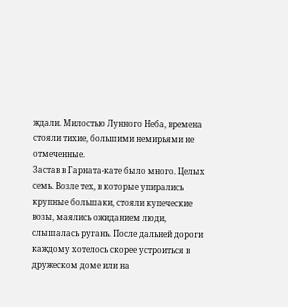ждали. Милостью Лунного Неба, времена стояли тихие, большими немирьями не отмеченные.
Застав в Гарната-кате было много. Целых семь. Возле тех, в которые упирались крупные большаки, стояли купеческие возы, маялись ожиданием люди, слышалась ругань. После дальней дороги каждому хотелось скорее устроиться в дружеском доме или на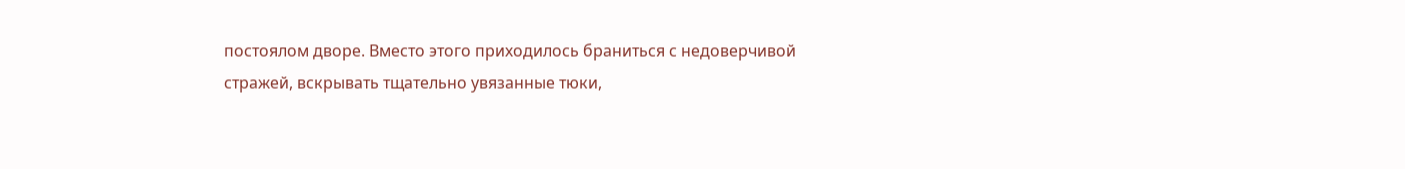постоялом дворе. Вместо этого приходилось браниться с недоверчивой стражей, вскрывать тщательно увязанные тюки,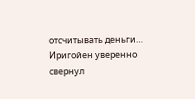отсчитывать деньги…
Иригойен уверенно свернул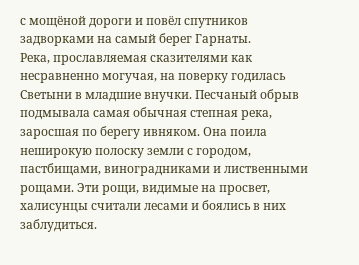с мощёной дороги и повёл спутников задворками на самый берег Гарнаты.
Река, прославляемая сказителями как несравненно могучая, на поверку годилась Светыни в младшие внучки. Песчаный обрыв подмывала самая обычная степная река, заросшая по берегу ивняком. Она поила неширокую полоску земли с городом, пастбищами, виноградниками и лиственными рощами. Эти рощи, видимые на просвет, халисунцы считали лесами и боялись в них заблудиться.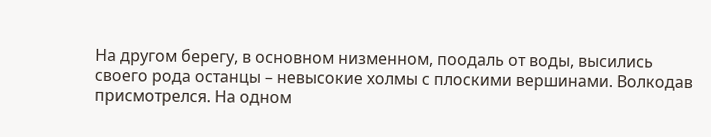На другом берегу, в основном низменном, поодаль от воды, высились своего рода останцы – невысокие холмы с плоскими вершинами. Волкодав присмотрелся. На одном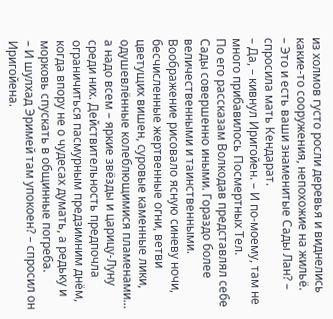из холмов густо росли деревья и виднелись какие-то сооружения, непохожие на жильё.
– Это и есть ваши знаменитые Сады Лан? – спросила мать Кендарат.
– Да, – кивнул Иригойен. – И по-моему, там не много прибавилось Посмертных Тел.
По его рассказам Волкодав представлял себе Сады совершенно иными. Гораздо более величественными и таинственными. Воображение рисовало ясную синеву ночи, бесчисленные жертвенные огни, ветви цветущих вишен, суровые каменные лики, одушевлённые колеблющимися пламенами… а надо всем – яркие звёзды и царицу-Луну среди них. Действительность предпочла ограничиться пасмурным предзимним днём, когда впору не о чудесах думать, а редьку и морковь спускать в общинные погреба.
– И шулхад Эримей там упокоен? – спросил он Иригойена.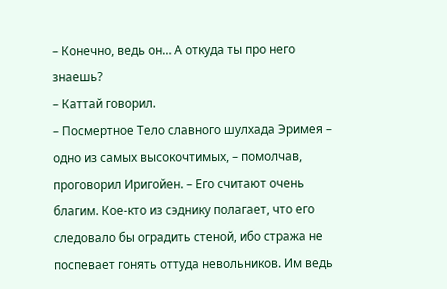– Конечно, ведь он… А откуда ты про него знаешь?
– Каттай говорил.
– Посмертное Тело славного шулхада Эримея – одно из самых высокочтимых, – помолчав, проговорил Иригойен. – Его считают очень благим. Кое-кто из сэднику полагает, что его следовало бы оградить стеной, ибо стража не поспевает гонять оттуда невольников. Им ведь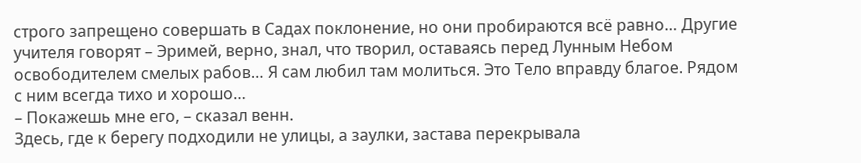строго запрещено совершать в Садах поклонение, но они пробираются всё равно… Другие учителя говорят – Эримей, верно, знал, что творил, оставаясь перед Лунным Небом освободителем смелых рабов… Я сам любил там молиться. Это Тело вправду благое. Рядом с ним всегда тихо и хорошо…
– Покажешь мне его, – сказал венн.
Здесь, где к берегу подходили не улицы, а заулки, застава перекрывала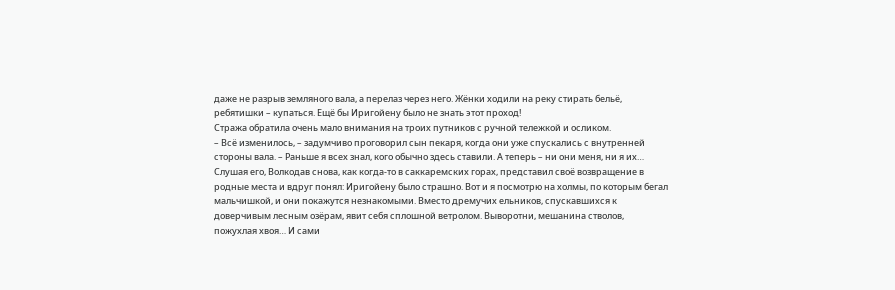даже не разрыв земляного вала, а перелаз через него. Жёнки ходили на реку стирать бельё, ребятишки – купаться. Ещё бы Иригойену было не знать этот проход!
Стража обратила очень мало внимания на троих путников с ручной тележкой и осликом.
– Всё изменилось, – задумчиво проговорил сын пекаря, когда они уже спускались с внутренней стороны вала. – Раньше я всех знал, кого обычно здесь ставили. А теперь – ни они меня, ни я их…
Слушая его, Волкодав снова, как когда-то в саккаремских горах, представил своё возвращение в родные места и вдруг понял: Иригойену было страшно. Вот и я посмотрю на холмы, по которым бегал мальчишкой, и они покажутся незнакомыми. Вместо дремучих ельников, спускавшихся к доверчивым лесным озёрам, явит себя сплошной ветролом. Выворотни, мешанина стволов, пожухлая хвоя… И сами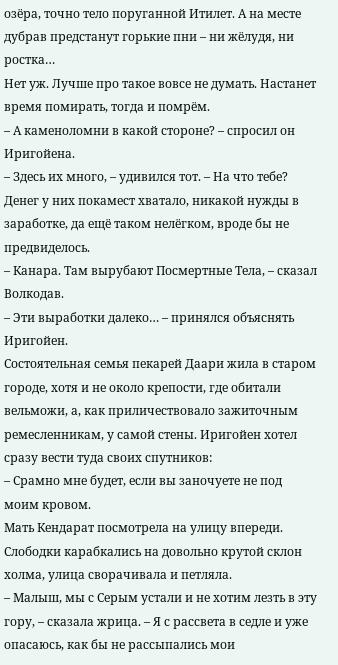озёра, точно тело поруганной Итилет. А на месте дубрав предстанут горькие пни – ни жёлудя, ни ростка…
Нет уж. Лучше про такое вовсе не думать. Настанет время помирать, тогда и помрём.
– А каменоломни в какой стороне? – спросил он Иригойена.
– Здесь их много, – удивился тот. – На что тебе?
Денег у них покамест хватало, никакой нужды в заработке, да ещё таком нелёгком, вроде бы не предвиделось.
– Канара. Там вырубают Посмертные Тела, – сказал Волкодав.
– Эти выработки далеко… – принялся объяснять Иригойен.
Состоятельная семья пекарей Даари жила в старом городе, хотя и не около крепости, где обитали вельможи, а, как приличествовало зажиточным ремесленникам, у самой стены. Иригойен хотел сразу вести туда своих спутников:
– Срамно мне будет, если вы заночуете не под моим кровом.
Мать Кендарат посмотрела на улицу впереди. Слободки карабкались на довольно крутой склон холма, улица сворачивала и петляла.
– Малыш, мы с Серым устали и не хотим лезть в эту гору, – сказала жрица. – Я с рассвета в седле и уже опасаюсь, как бы не рассыпались мои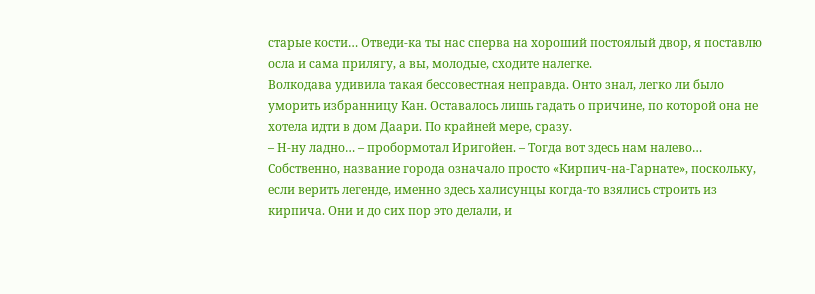старые кости… Отведи-ка ты нас сперва на хороший постоялый двор, я поставлю осла и сама прилягу, а вы, молодые, сходите налегке.
Волкодава удивила такая бессовестная неправда. Онто знал, легко ли было уморить избранницу Кан. Оставалось лишь гадать о причине, по которой она не хотела идти в дом Даари. По крайней мере, сразу.
– Н-ну ладно… – пробормотал Иригойен. – Тогда вот здесь нам налево…
Собственно, название города означало просто «Кирпич-на-Гарнате», поскольку, если верить легенде, именно здесь халисунцы когда-то взялись строить из кирпича. Они и до сих пор это делали, и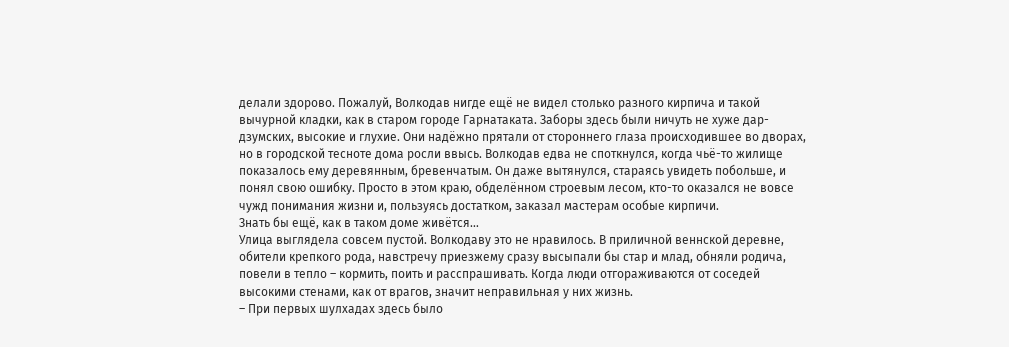делали здорово. Пожалуй, Волкодав нигде ещё не видел столько разного кирпича и такой вычурной кладки, как в старом городе Гарнатаката. Заборы здесь были ничуть не хуже дар-дзумских, высокие и глухие. Они надёжно прятали от стороннего глаза происходившее во дворах, но в городской тесноте дома росли ввысь. Волкодав едва не споткнулся, когда чьё-то жилище показалось ему деревянным, бревенчатым. Он даже вытянулся, стараясь увидеть побольше, и понял свою ошибку. Просто в этом краю, обделённом строевым лесом, кто-то оказался не вовсе чужд понимания жизни и, пользуясь достатком, заказал мастерам особые кирпичи.
Знать бы ещё, как в таком доме живётся…
Улица выглядела совсем пустой. Волкодаву это не нравилось. В приличной веннской деревне, обители крепкого рода, навстречу приезжему сразу высыпали бы стар и млад, обняли родича, повели в тепло – кормить, поить и расспрашивать. Когда люди отгораживаются от соседей высокими стенами, как от врагов, значит неправильная у них жизнь.
– При первых шулхадах здесь было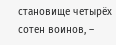становище четырёх сотен воинов, –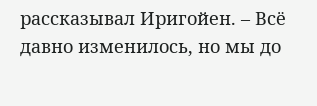рассказывал Иригойен. – Всё давно изменилось, но мы до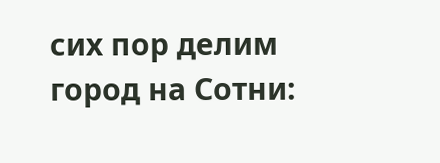сих пор делим город на Сотни: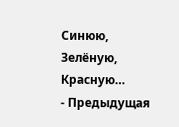Синюю, Зелёную, Красную…
- Предыдущая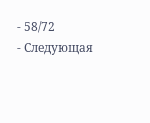- 58/72
- Следующая